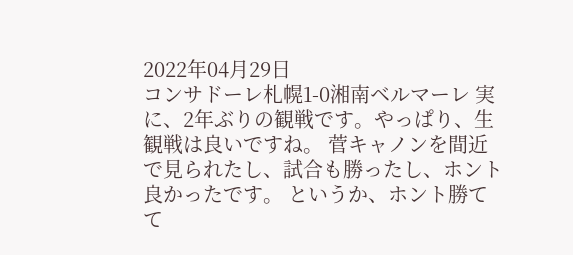2022年04月29日
コンサドーレ札幌1-0湘南ベルマーレ 実に、2年ぶりの観戦です。やっぱり、生観戦は良いですね。 菅キャノンを間近で見られたし、試合も勝ったし、ホント良かったです。 というか、ホント勝てて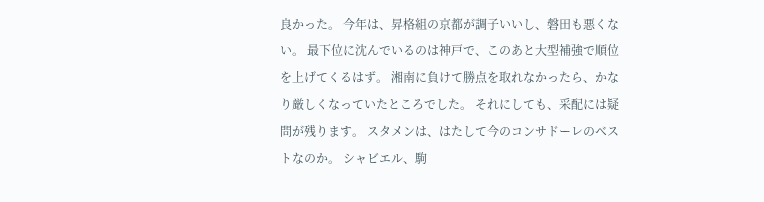良かった。 今年は、昇格組の京都が調子いいし、磐田も悪くない。 最下位に沈んでいるのは神戸で、このあと大型補強で順位を上げてくるはず。 湘南に負けて勝点を取れなかったら、かなり厳しくなっていたところでした。 それにしても、采配には疑問が残ります。 スタメンは、はたして今のコンサドーレのベストなのか。 シャビエル、駒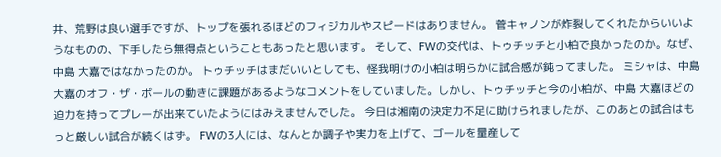井、荒野は良い選手ですが、トップを張れるほどのフィジカルやスピードはありません。 菅キャノンが炸裂してくれたからいいようなものの、下手したら無得点ということもあったと思います。 そして、FWの交代は、トゥチッチと小柏で良かったのか。なぜ、中島 大嘉ではなかったのか。 トゥチッチはまだいいとしても、怪我明けの小柏は明らかに試合感が鈍ってました。 ミシャは、中島 大嘉のオフ・ザ・ボールの動きに課題があるようなコメントをしていました。しかし、トゥチッチと今の小柏が、中島 大嘉ほどの迫力を持ってプレーが出来ていたようにはみえませんでした。 今日は湘南の決定力不足に助けられましたが、このあとの試合はもっと厳しい試合が続くはず。 FWの3人には、なんとか調子や実力を上げて、ゴールを量産して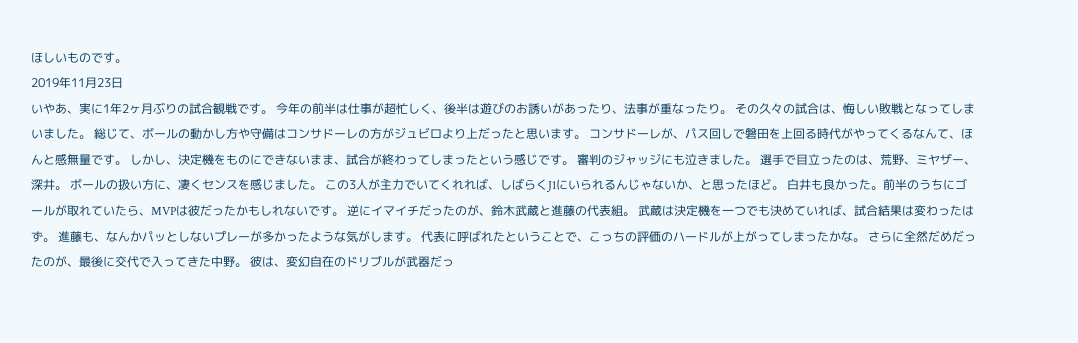ほしいものです。
2019年11月23日
いやあ、実に1年2ヶ月ぶりの試合観戦です。 今年の前半は仕事が超忙しく、後半は遊びのお誘いがあったり、法事が重なったり。 その久々の試合は、悔しい敗戦となってしまいました。 総じて、ボールの動かし方や守備はコンサドーレの方がジュビロより上だったと思います。 コンサドーレが、パス回しで磐田を上回る時代がやってくるなんて、ほんと感無量です。 しかし、決定機をものにできないまま、試合が終わってしまったという感じです。 審判のジャッジにも泣きました。 選手で目立ったのは、荒野、ミヤザー、深井。 ボールの扱い方に、凄くセンスを感じました。 この3人が主力でいてくれれば、しばらくJ1にいられるんじゃないか、と思ったほど。 白井も良かった。前半のうちにゴールが取れていたら、MVPは彼だったかもしれないです。 逆にイマイチだったのが、鈴木武蔵と進藤の代表組。 武蔵は決定機を一つでも決めていれば、試合結果は変わったはず。 進藤も、なんかパッとしないプレーが多かったような気がします。 代表に呼ばれたということで、こっちの評価のハードルが上がってしまったかな。 さらに全然だめだったのが、最後に交代で入ってきた中野。 彼は、変幻自在のドリブルが武器だっ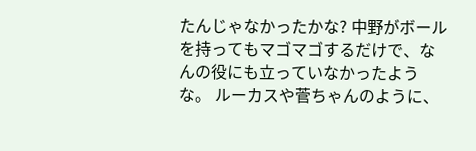たんじゃなかったかな? 中野がボールを持ってもマゴマゴするだけで、なんの役にも立っていなかったような。 ルーカスや菅ちゃんのように、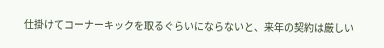仕掛けてコーナーキックを取るぐらいにならないと、来年の契約は厳しい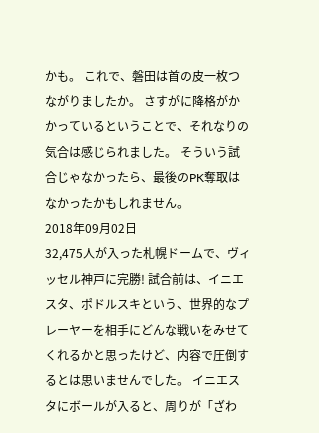かも。 これで、磐田は首の皮一枚つながりましたか。 さすがに降格がかかっているということで、それなりの気合は感じられました。 そういう試合じゃなかったら、最後のPK奪取はなかったかもしれません。
2018年09月02日
32,475人が入った札幌ドームで、ヴィッセル神戸に完勝! 試合前は、イニエスタ、ポドルスキという、世界的なプレーヤーを相手にどんな戦いをみせてくれるかと思ったけど、内容で圧倒するとは思いませんでした。 イニエスタにボールが入ると、周りが「ざわ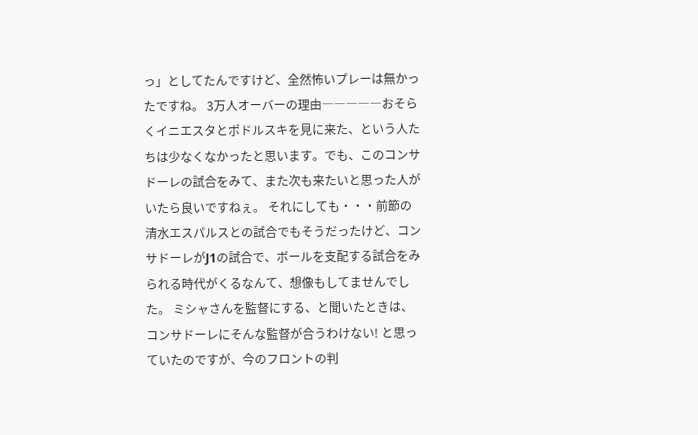っ」としてたんですけど、全然怖いプレーは無かったですね。 3万人オーバーの理由―――――おそらくイニエスタとポドルスキを見に来た、という人たちは少なくなかったと思います。でも、このコンサドーレの試合をみて、また次も来たいと思った人がいたら良いですねぇ。 それにしても・・・前節の清水エスパルスとの試合でもそうだったけど、コンサドーレがJ1の試合で、ボールを支配する試合をみられる時代がくるなんて、想像もしてませんでした。 ミシャさんを監督にする、と聞いたときは、コンサドーレにそんな監督が合うわけない! と思っていたのですが、今のフロントの判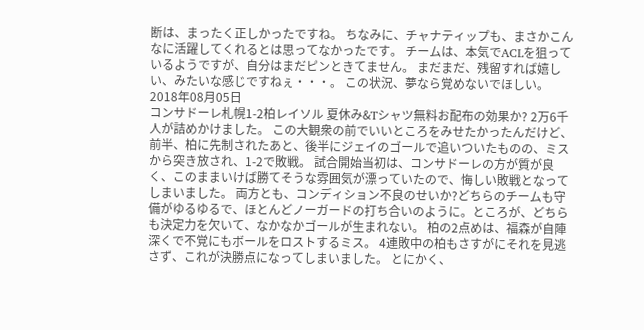断は、まったく正しかったですね。 ちなみに、チャナティップも、まさかこんなに活躍してくれるとは思ってなかったです。 チームは、本気でACLを狙っているようですが、自分はまだピンときてません。 まだまだ、残留すれば嬉しい、みたいな感じですねぇ・・・。 この状況、夢なら覚めないでほしい。
2018年08月05日
コンサドーレ札幌1-2柏レイソル 夏休み&Tシャツ無料お配布の効果か? 2万6千人が詰めかけました。 この大観衆の前でいいところをみせたかったんだけど、前半、柏に先制されたあと、後半にジェイのゴールで追いついたものの、ミスから突き放され、1-2で敗戦。 試合開始当初は、コンサドーレの方が質が良く、このままいけば勝てそうな雰囲気が漂っていたので、悔しい敗戦となってしまいました。 両方とも、コンディション不良のせいか?どちらのチームも守備がゆるゆるで、ほとんどノーガードの打ち合いのように。ところが、どちらも決定力を欠いて、なかなかゴールが生まれない。 柏の2点めは、福森が自陣深くで不覚にもボールをロストするミス。 4連敗中の柏もさすがにそれを見逃さず、これが決勝点になってしまいました。 とにかく、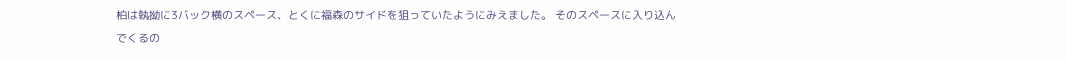柏は執拗に3バック横のスペース、とくに福森のサイドを狙っていたようにみえました。 そのスペースに入り込んでくるの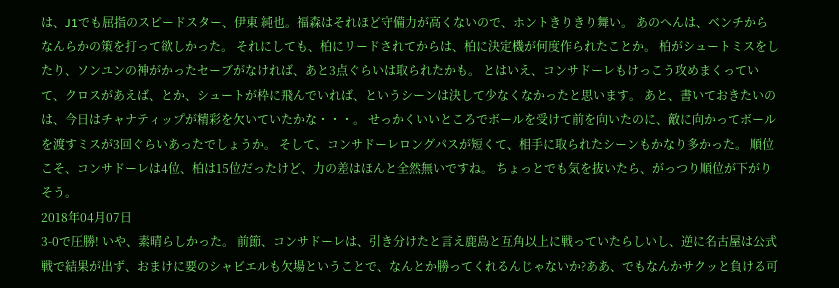は、J1でも屈指のスピードスター、伊東 純也。福森はそれほど守備力が高くないので、ホントきりきり舞い。 あのへんは、ベンチからなんらかの策を打って欲しかった。 それにしても、柏にリードされてからは、柏に決定機が何度作られたことか。 柏がシュートミスをしたり、ソンユンの神がかったセーブがなければ、あと3点ぐらいは取られたかも。 とはいえ、コンサドーレもけっこう攻めまくっていて、クロスがあえば、とか、シュートが枠に飛んでいれば、というシーンは決して少なくなかったと思います。 あと、書いておきたいのは、今日はチャナティップが精彩を欠いていたかな・・・。 せっかくいいところでボールを受けて前を向いたのに、敵に向かってボールを渡すミスが3回ぐらいあったでしょうか。 そして、コンサドーレロングパスが短くて、相手に取られたシーンもかなり多かった。 順位こそ、コンサドーレは4位、柏は15位だったけど、力の差はほんと全然無いですね。 ちょっとでも気を抜いたら、がっつり順位が下がりそう。
2018年04月07日
3-0で圧勝! いや、素晴らしかった。 前節、コンサドーレは、引き分けたと言え鹿島と互角以上に戦っていたらしいし、逆に名古屋は公式戦で結果が出ず、おまけに要のシャビエルも欠場ということで、なんとか勝ってくれるんじゃないか?ああ、でもなんかサクッと負ける可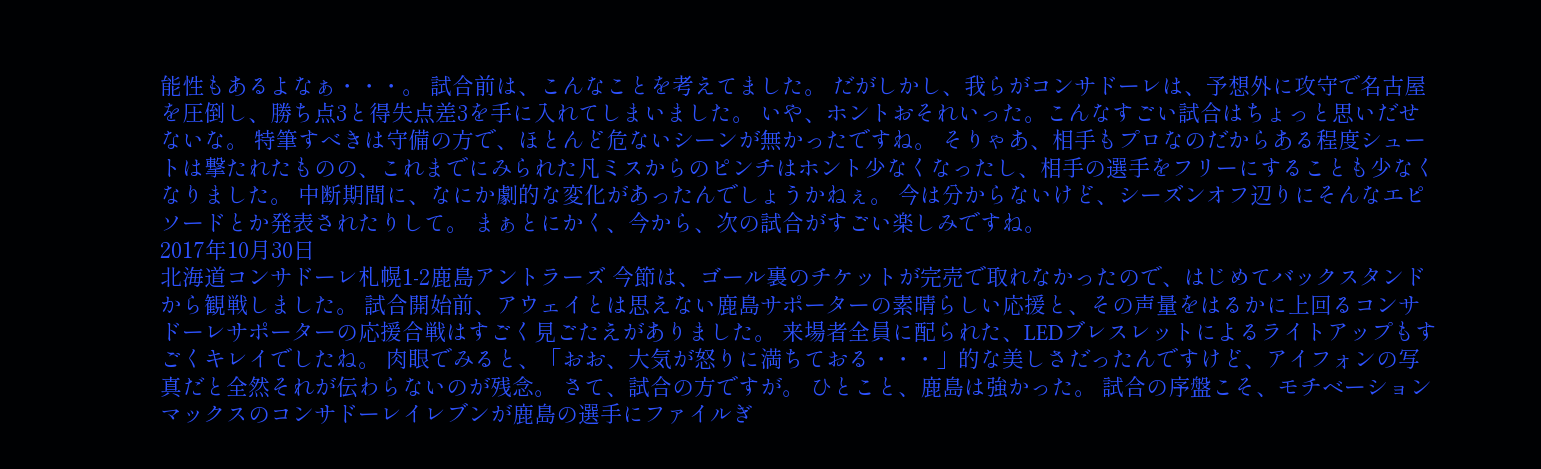能性もあるよなぁ・・・。 試合前は、こんなことを考えてました。 だがしかし、我らがコンサドーレは、予想外に攻守で名古屋を圧倒し、勝ち点3と得失点差3を手に入れてしまいました。 いや、ホントおそれいった。こんなすごい試合はちょっと思いだせないな。 特筆すべきは守備の方で、ほとんど危ないシーンが無かったですね。 そりゃあ、相手もプロなのだからある程度シュートは撃たれたものの、これまでにみられた凡ミスからのピンチはホント少なくなったし、相手の選手をフリーにすることも少なくなりました。 中断期間に、なにか劇的な変化があったんでしょうかねぇ。 今は分からないけど、シーズンオフ辺りにそんなエピソードとか発表されたりして。 まぁとにかく、今から、次の試合がすごい楽しみですね。
2017年10月30日
北海道コンサドーレ札幌1-2鹿島アントラーズ 今節は、ゴール裏のチケットが完売で取れなかったので、はじめてバックスタンドから観戦しました。 試合開始前、アウェイとは思えない鹿島サポーターの素晴らしい応援と、その声量をはるかに上回るコンサドーレサポーターの応援合戦はすごく見ごたえがありました。 来場者全員に配られた、LEDブレスレットによるライトアップもすごくキレイでしたね。 肉眼でみると、「おお、大気が怒りに満ちておる・・・」的な美しさだったんですけど、アイフォンの写真だと全然それが伝わらないのが残念。 さて、試合の方ですが。 ひとこと、鹿島は強かった。 試合の序盤こそ、モチベーションマックスのコンサドーレイレブンが鹿島の選手にファイルぎ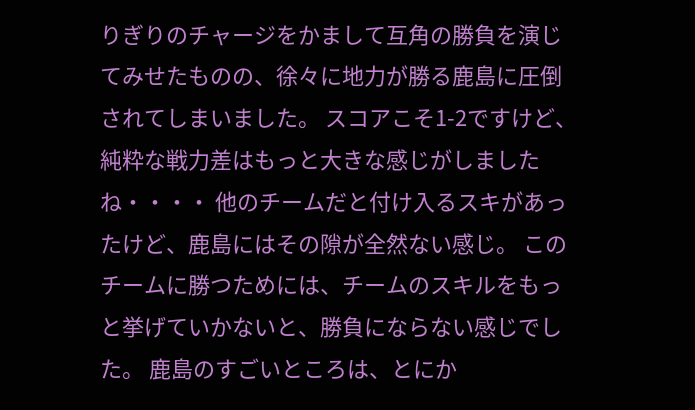りぎりのチャージをかまして互角の勝負を演じてみせたものの、徐々に地力が勝る鹿島に圧倒されてしまいました。 スコアこそ1-2ですけど、純粋な戦力差はもっと大きな感じがしましたね・・・・ 他のチームだと付け入るスキがあったけど、鹿島にはその隙が全然ない感じ。 このチームに勝つためには、チームのスキルをもっと挙げていかないと、勝負にならない感じでした。 鹿島のすごいところは、とにか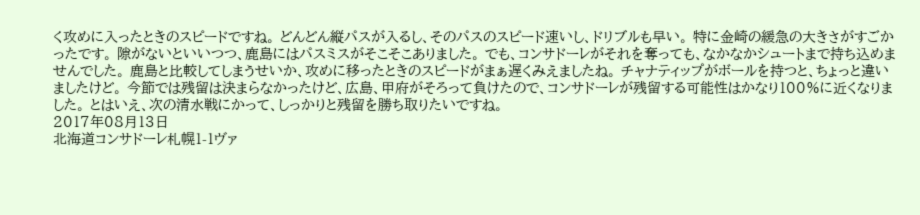く攻めに入ったときのスピードですね。 どんどん縦パスが入るし、そのパスのスピード速いし、ドリブルも早い。 特に金崎の緩急の大きさがすごかったです。 隙がないといいつつ、鹿島にはパスミスがそこそこありました。 でも、コンサドーレがそれを奪っても、なかなかシュートまで持ち込めませんでした。 鹿島と比較してしまうせいか、攻めに移ったときのスピードがまぁ遅くみえましたね。 チャナティップがボールを持つと、ちょっと違いましたけど。 今節では残留は決まらなかったけど、広島、甲府がそろって負けたので、コンサドーレが残留する可能性はかなり100%に近くなりました。 とはいえ、次の清水戦にかって、しっかりと残留を勝ち取りたいですね。
2017年08月13日
北海道コンサドーレ札幌1-1ヴァ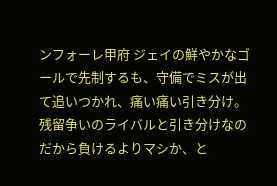ンフォーレ甲府 ジェイの鮮やかなゴールで先制するも、守備でミスが出て追いつかれ、痛い痛い引き分け。 残留争いのライバルと引き分けなのだから負けるよりマシか、と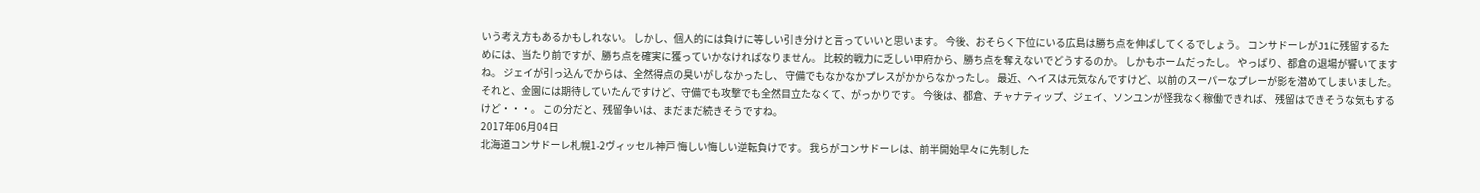いう考え方もあるかもしれない。 しかし、個人的には負けに等しい引き分けと言っていいと思います。 今後、おそらく下位にいる広島は勝ち点を伸ばしてくるでしょう。 コンサドーレがJ1に残留するためには、当たり前ですが、勝ち点を確実に獲っていかなければなりません。 比較的戦力に乏しい甲府から、勝ち点を奪えないでどうするのか。 しかもホームだったし。 やっぱり、都倉の退場が響いてますね。 ジェイが引っ込んでからは、全然得点の臭いがしなかったし、 守備でもなかなかプレスがかからなかったし。 最近、ヘイスは元気なんですけど、以前のスーパーなプレーが影を潜めてしまいました。 それと、金園には期待していたんですけど、守備でも攻撃でも全然目立たなくて、がっかりです。 今後は、都倉、チャナティップ、ジェイ、ソンユンが怪我なく稼働できれば、 残留はできそうな気もするけど・・・。 この分だと、残留争いは、まだまだ続きそうですね。
2017年06月04日
北海道コンサドーレ札幌1-2ヴィッセル神戸 悔しい悔しい逆転負けです。 我らがコンサドーレは、前半開始早々に先制した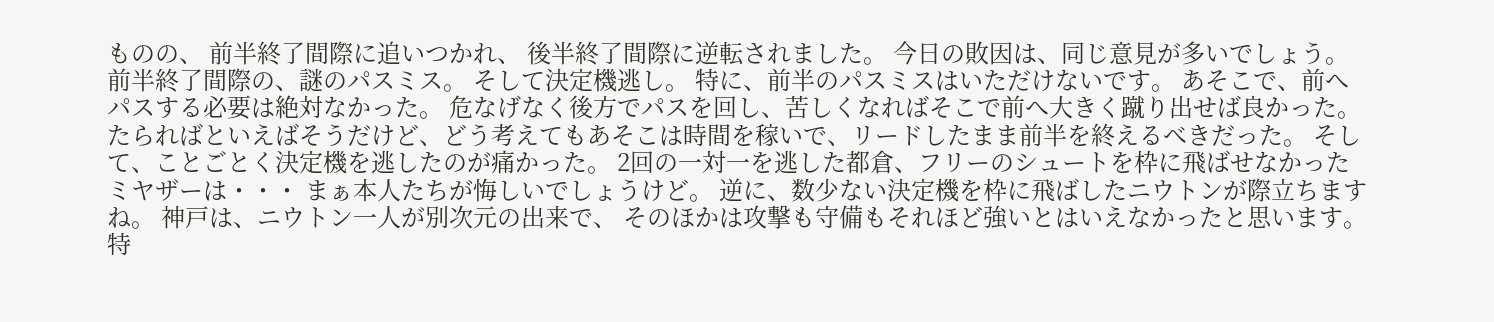ものの、 前半終了間際に追いつかれ、 後半終了間際に逆転されました。 今日の敗因は、同じ意見が多いでしょう。 前半終了間際の、謎のパスミス。 そして決定機逃し。 特に、前半のパスミスはいただけないです。 あそこで、前へパスする必要は絶対なかった。 危なげなく後方でパスを回し、苦しくなればそこで前へ大きく蹴り出せば良かった。 たらればといえばそうだけど、どう考えてもあそこは時間を稼いで、リードしたまま前半を終えるべきだった。 そして、ことごとく決定機を逃したのが痛かった。 2回の一対一を逃した都倉、フリーのシュートを枠に飛ばせなかったミヤザーは・・・ まぁ本人たちが悔しいでしょうけど。 逆に、数少ない決定機を枠に飛ばしたニウトンが際立ちますね。 神戸は、ニウトン一人が別次元の出来で、 そのほかは攻撃も守備もそれほど強いとはいえなかったと思います。 特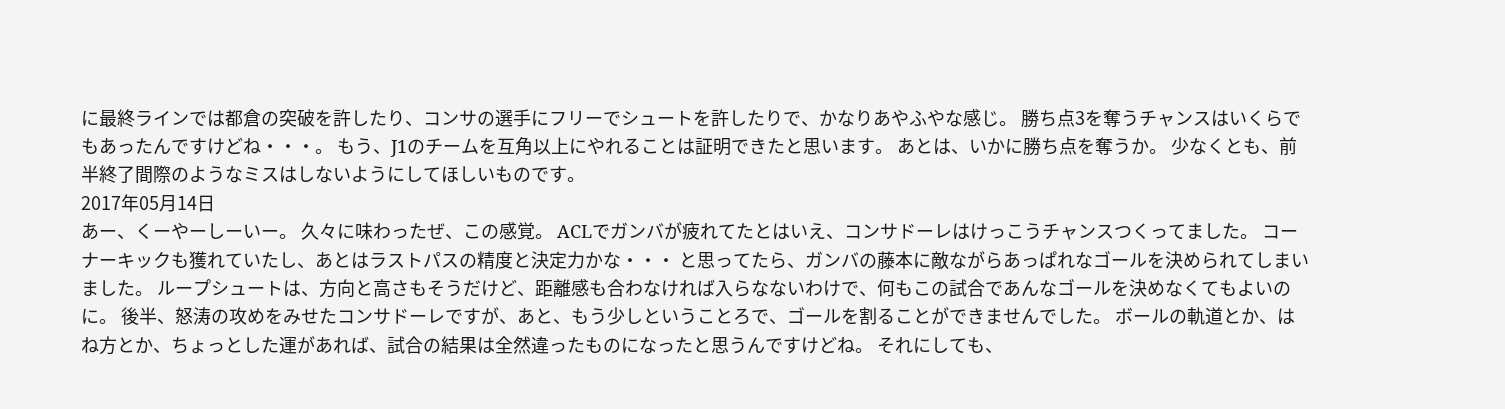に最終ラインでは都倉の突破を許したり、コンサの選手にフリーでシュートを許したりで、かなりあやふやな感じ。 勝ち点3を奪うチャンスはいくらでもあったんですけどね・・・。 もう、J1のチームを互角以上にやれることは証明できたと思います。 あとは、いかに勝ち点を奪うか。 少なくとも、前半終了間際のようなミスはしないようにしてほしいものです。
2017年05月14日
あー、くーやーしーいー。 久々に味わったぜ、この感覚。 ACLでガンバが疲れてたとはいえ、コンサドーレはけっこうチャンスつくってました。 コーナーキックも獲れていたし、あとはラストパスの精度と決定力かな・・・ と思ってたら、ガンバの藤本に敵ながらあっぱれなゴールを決められてしまいました。 ループシュートは、方向と高さもそうだけど、距離感も合わなければ入らなないわけで、何もこの試合であんなゴールを決めなくてもよいのに。 後半、怒涛の攻めをみせたコンサドーレですが、あと、もう少しということろで、ゴールを割ることができませんでした。 ボールの軌道とか、はね方とか、ちょっとした運があれば、試合の結果は全然違ったものになったと思うんですけどね。 それにしても、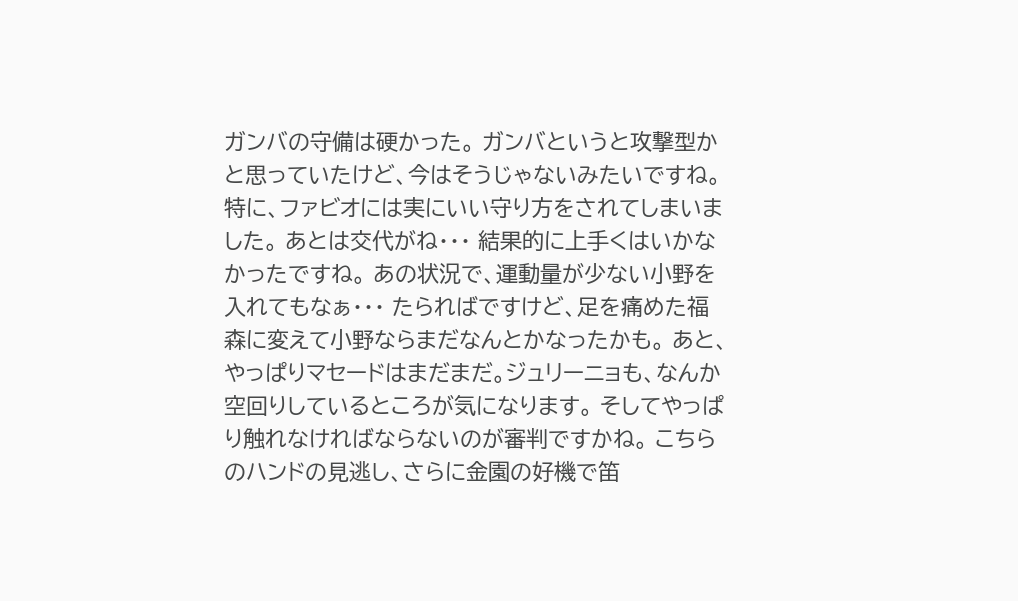ガンバの守備は硬かった。 ガンバというと攻撃型かと思っていたけど、今はそうじゃないみたいですね。 特に、ファビオには実にいい守り方をされてしまいました。 あとは交代がね・・・ 結果的に上手くはいかなかったですね。 あの状況で、運動量が少ない小野を入れてもなぁ・・・ たらればですけど、足を痛めた福森に変えて小野ならまだなんとかなったかも。 あと、やっぱりマセードはまだまだ。ジュリーニョも、なんか空回りしているところが気になります。 そしてやっぱり触れなければならないのが審判ですかね。 こちらのハンドの見逃し、さらに金園の好機で笛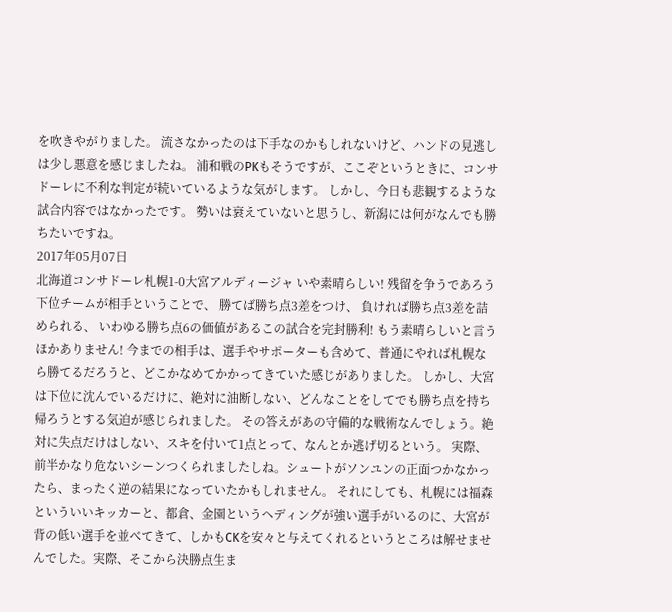を吹きやがりました。 流さなかったのは下手なのかもしれないけど、ハンドの見逃しは少し悪意を感じましたね。 浦和戦のPKもそうですが、ここぞというときに、コンサドーレに不利な判定が続いているような気がします。 しかし、今日も悲観するような試合内容ではなかったです。 勢いは衰えていないと思うし、新潟には何がなんでも勝ちたいですね。
2017年05月07日
北海道コンサドーレ札幌1-0大宮アルディージャ いや素晴らしい! 残留を争うであろう下位チームが相手ということで、 勝てば勝ち点3差をつけ、 負ければ勝ち点3差を詰められる、 いわゆる勝ち点6の価値があるこの試合を完封勝利! もう素晴らしいと言うほかありません! 今までの相手は、選手やサポーターも含めて、普通にやれば札幌なら勝てるだろうと、どこかなめてかかってきていた感じがありました。 しかし、大宮は下位に沈んでいるだけに、絶対に油断しない、どんなことをしてでも勝ち点を持ち帰ろうとする気迫が感じられました。 その答えがあの守備的な戦術なんでしょう。絶対に失点だけはしない、スキを付いて1点とって、なんとか逃げ切るという。 実際、前半かなり危ないシーンつくられましたしね。シュートがソンユンの正面つかなかったら、まったく逆の結果になっていたかもしれません。 それにしても、札幌には福森といういいキッカーと、都倉、金園というヘディングが強い選手がいるのに、大宮が背の低い選手を並べてきて、しかもCKを安々と与えてくれるというところは解せませんでした。実際、そこから決勝点生ま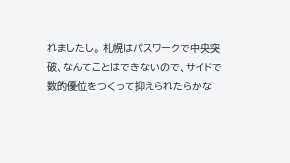れましたし。 札幌はパスワークで中央突破、なんてことはできないので、サイドで数的優位をつくって抑えられたらかな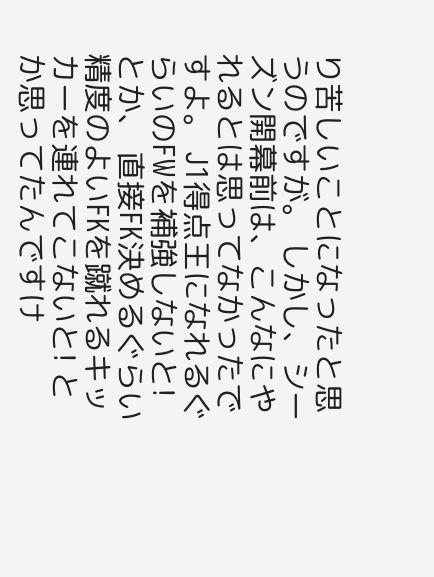り苦しいことになったと思うのですが。 しかし、シーズン開幕前は、こんなにやれるとは思ってなかったですよ。 J1得点王になれるぐらいのFWを補強しないと! とか、 直接FK決めるぐらい精度のよいFKを蹴れるキッカーを連れてこないと! とか思ってたんですけ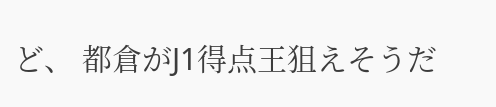ど、 都倉がJ1得点王狙えそうだ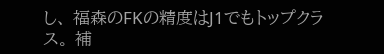し、 福森のFKの精度はJ1でもトップクラス。 補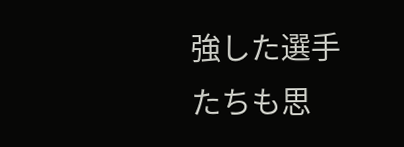強した選手たちも思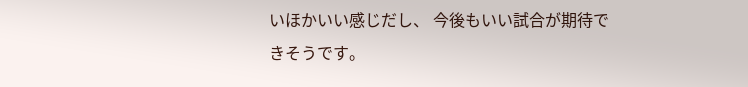いほかいい感じだし、 今後もいい試合が期待できそうです。